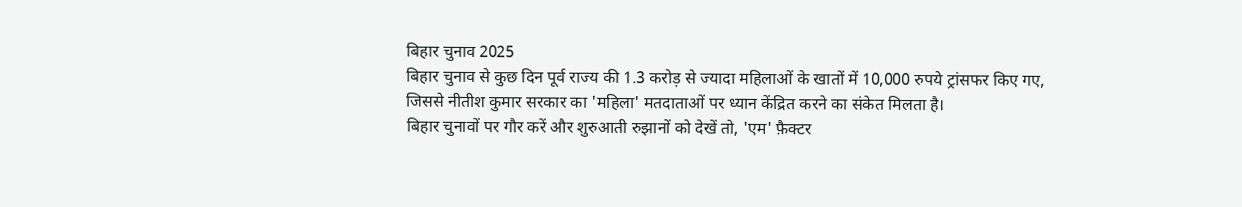बिहार चुनाव 2025
बिहार चुनाव से कुछ दिन पूर्व राज्य की 1.3 करोड़ से ज्यादा महिलाओं के खातों में 10,000 रुपये ट्रांसफर किए गए, जिससे नीतीश कुमार सरकार का 'महिला' मतदाताओं पर ध्यान केंद्रित करने का संकेत मिलता है।
बिहार चुनावों पर गौर करें और शुरुआती रुझानों को देखें तो, 'एम' फ़ैक्टर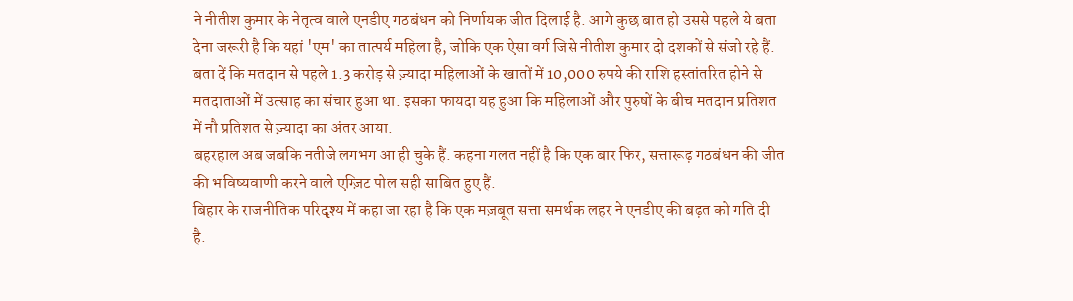ने नीतीश कुमार के नेतृत्व वाले एनडीए गठबंधन को निर्णायक जीत दिलाई है. आगे कुछ बात हो उससे पहले ये बता देना जरूरी है कि यहां 'एम' का तात्पर्य महिला है, जोकि एक ऐसा वर्ग जिसे नीतीश कुमार दो दशकों से संजो रहे हैं.
बता दें कि मतदान से पहले 1.3 करोड़ से ज़्यादा महिलाओं के खातों में 10,000 रुपये की राशि हस्तांतरित होने से मतदाताओं में उत्साह का संचार हुआ था. इसका फायदा यह हुआ कि महिलाओं और पुरुषों के बीच मतदान प्रतिशत में नौ प्रतिशत से ज़्यादा का अंतर आया.
बहरहाल अब जबकि नतीजे लगभग आ ही चुके हैं. कहना गलत नहीं है कि एक बार फिर, सत्तारूढ़ गठबंधन की जीत की भविष्यवाणी करने वाले एग्ज़िट पोल सही साबित हुए हैं.
बिहार के राजनीतिक परिदृश्य में कहा जा रहा है कि एक मज़बूत सत्ता समर्थक लहर ने एनडीए की बढ़त को गति दी है.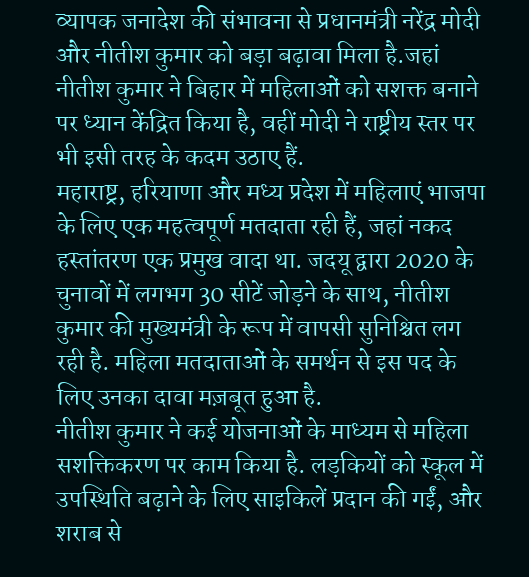व्यापक जनादेश की संभावना से प्रधानमंत्री नरेंद्र मोदी और नीतीश कुमार को बड़ा बढ़ावा मिला है.जहां नीतीश कुमार ने बिहार में महिलाओं को सशक्त बनाने पर ध्यान केंद्रित किया है, वहीं मोदी ने राष्ट्रीय स्तर पर भी इसी तरह के कदम उठाए हैं.
महाराष्ट्र, हरियाणा और मध्य प्रदेश में महिलाएं भाजपा के लिए एक महत्वपूर्ण मतदाता रही हैं, जहां नकद हस्तांतरण एक प्रमुख वादा था. जदयू द्वारा 2020 के चुनावों में लगभग 30 सीटें जोड़ने के साथ, नीतीश कुमार की मुख्यमंत्री के रूप में वापसी सुनिश्चित लग रही है. महिला मतदाताओं के समर्थन से इस पद के लिए उनका दावा मज़बूत हुआ है.
नीतीश कुमार ने कई योजनाओं के माध्यम से महिला सशक्तिकरण पर काम किया है. लड़कियों को स्कूल में उपस्थिति बढ़ाने के लिए साइकिलें प्रदान की गईं, और शराब से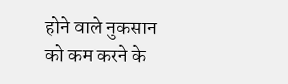होने वाले नुकसान को कम करने के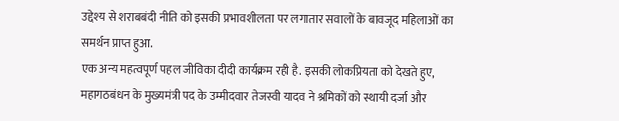उद्देश्य से शराबबंदी नीति को इसकी प्रभावशीलता पर लगातार सवालों के बावजूद महिलाओं का समर्थन प्राप्त हुआ.
एक अन्य महत्वपूर्ण पहल जीविका दीदी कार्यक्रम रही है. इसकी लोकप्रियता को देखते हुए, महागठबंधन के मुख्यमंत्री पद के उम्मीदवार तेजस्वी यादव ने श्रमिकों को स्थायी दर्जा और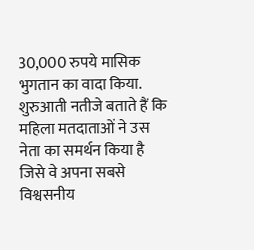30,000 रुपये मासिक भुगतान का वादा किया.
शुरुआती नतीजे बताते हैं कि महिला मतदाताओं ने उस नेता का समर्थन किया है जिसे वे अपना सबसे विश्वसनीय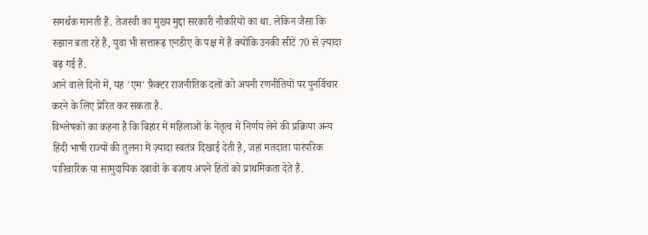समर्थक मानती हैं. तेजस्वी का मुख्य मुद्दा सरकारी नौकरियों का था. लेकिन जैसा कि रुझान बता रहे हैं, युवा भी सत्तारूढ़ एनडीए के पक्ष में हैं क्योंकि उनकी सीटें 70 से ज़्यादा बढ़ गई हैं.
आने वाले दिनों में, यह 'एम' फ़ैक्टर राजनीतिक दलों को अपनी रणनीतियों पर पुनर्विचार करने के लिए प्रेरित कर सकता है.
विश्लेषकों का कहना है कि बिहार में महिलाओं के नेतृत्व में निर्णय लेने की प्रक्रिया अन्य हिंदी भाषी राज्यों की तुलना में ज़्यादा स्वतंत्र दिखाई देती है, जहां मतदाता पारंपरिक पारिवारिक या सामुदायिक दबावों के बजाय अपने हितों को प्राथमिकता देते हैं.